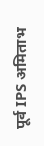पूर्व IPS अमिताभ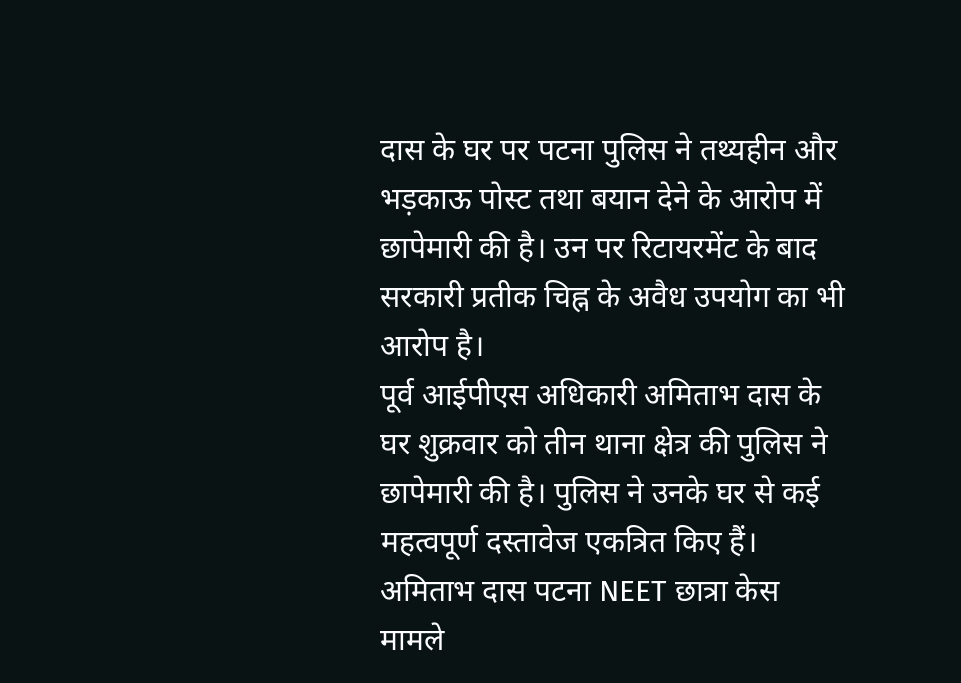दास के घर पर पटना पुलिस ने तथ्यहीन और भड़काऊ पोस्ट तथा बयान देने के आरोप में छापेमारी की है। उन पर रिटायरमेंट के बाद सरकारी प्रतीक चिह्न के अवैध उपयोग का भी आरोप है।
पूर्व आईपीएस अधिकारी अमिताभ दास के घर शुक्रवार को तीन थाना क्षेत्र की पुलिस ने छापेमारी की है। पुलिस ने उनके घर से कई महत्वपूर्ण दस्तावेज एकत्रित किए हैं। अमिताभ दास पटना NEET छात्रा केस मामले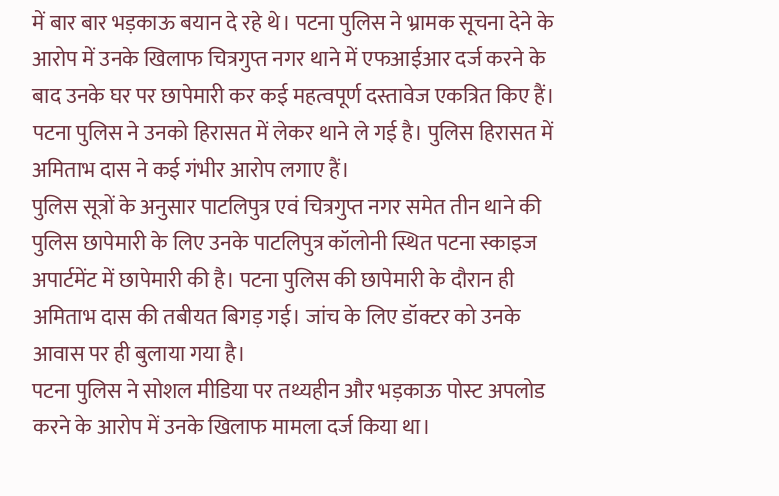में बार बार भड़काऊ बयान दे रहे थे। पटना पुलिस ने भ्रामक सूचना देने के आरोप में उनके खिलाफ चित्रगुप्त नगर थाने में एफआईआर दर्ज करने के बाद उनके घर पर छापेमारी कर कई महत्वपूर्ण दस्तावेज एकत्रित किए हैं। पटना पुलिस ने उनको हिरासत में लेकर थाने ले गई है। पुलिस हिरासत में अमिताभ दास ने कई गंभीर आरोप लगाए हैं।
पुलिस सूत्रों के अनुसार पाटलिपुत्र एवं चित्रगुप्त नगर समेत तीन थाने की पुलिस छापेमारी के लिए उनके पाटलिपुत्र कॉलोनी स्थित पटना स्काइज अपार्टमेंट में छापेमारी की है। पटना पुलिस की छापेमारी के दौरान ही अमिताभ दास की तबीयत बिगड़ गई। जांच के लिए डॉक्टर को उनके आवास पर ही बुलाया गया है।
पटना पुलिस ने सोशल मीडिया पर तथ्यहीन और भड़काऊ पोस्ट अपलोड करने के आरोप में उनके खिलाफ मामला दर्ज किया था।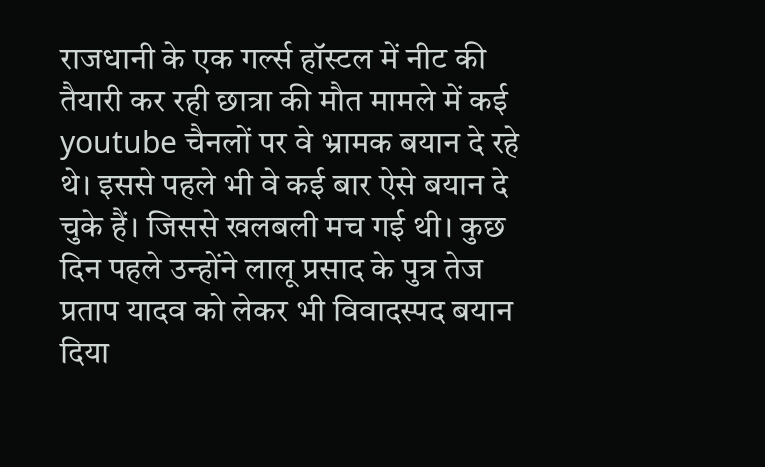राजधानी के एक गर्ल्स हॉस्टल में नीट की तैयारी कर रही छात्रा की मौत मामले में कई youtube चैनलों पर वे भ्रामक बयान दे रहे थे। इससे पहले भी वे कई बार ऐसे बयान दे चुके हैं। जिससे खलबली मच गई थी। कुछ दिन पहले उन्होंने लालू प्रसाद के पुत्र तेज प्रताप यादव को लेकर भी विवादस्पद बयान दिया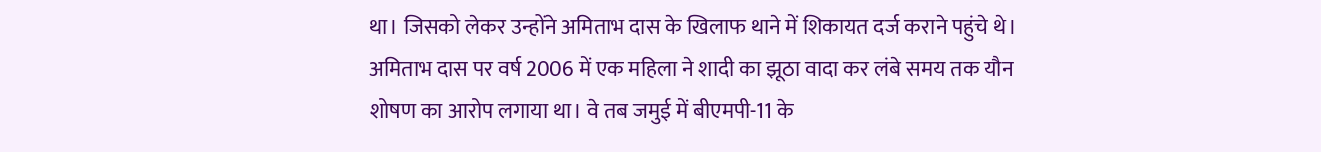था। जिसको लेकर उन्होंने अमिताभ दास के खिलाफ थाने में शिकायत दर्ज कराने पहुंचे थे।
अमिताभ दास पर वर्ष 2006 में एक महिला ने शादी का झूठा वादा कर लंबे समय तक यौन शोषण का आरोप लगाया था। वे तब जमुई में बीएमपी-11 के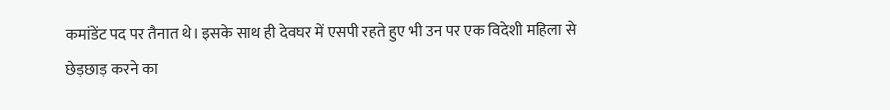कमांडेंट पद पर तैनात थे। इसके साथ ही देवघर में एसपी रहते हुए भी उन पर एक विदेशी महिला से छेड़छाड़ करने का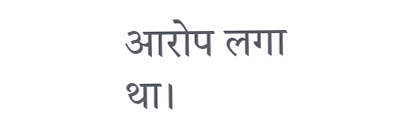आरोप लगा था।